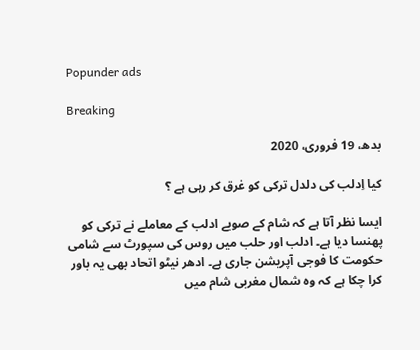Popunder ads

Breaking

بدھ، 19 فروری، 2020

کیا اِدلب کی دلدل ترکی کو غرق کر رہی ہے ؟

ایسا نظر آتا ہے کہ شام کے صوبے ادلب کے معاملے نے ترکی کو پھنسا دیا ہے۔ ادلب اور حلب میں روس کی سپورٹ سے شامی حکومت کا فوجی آپریشن جاری ہے۔ ادھر نیٹو اتحاد بھی یہ باور کرا چکا ہے کہ وہ شمال مغربی شام میں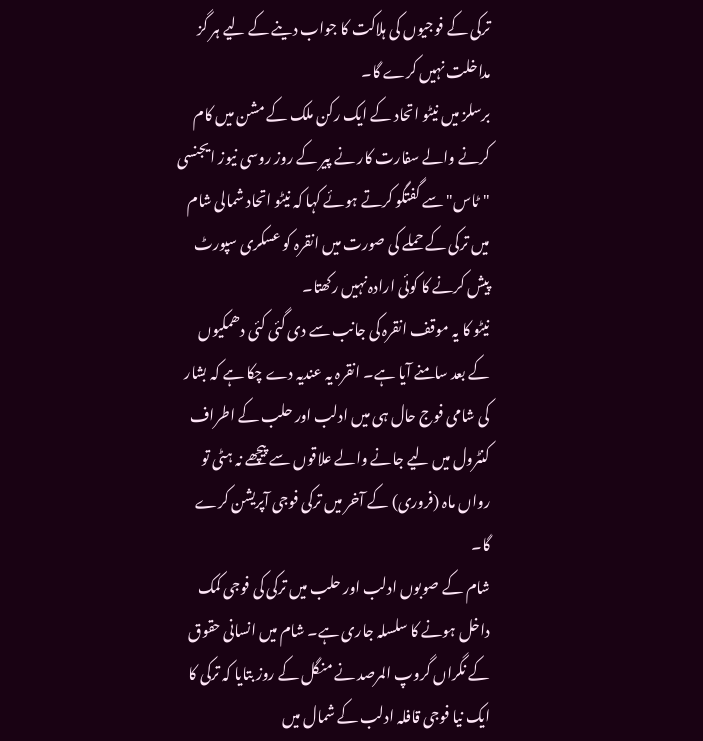ترکی کے فوجیوں کی ہلاکت کا جواب دینے کے لیے ہر گز مداخلت نہیں کرے گا۔
برسلز میں نیٹو اتحاد کے ایک رکن ملک کے مشن میں کام کرنے والے سفارت کار نے پیر کے روز روسی نیوز ایجنسی "ٹاس" سے گفتگو کرتے ہوئے کہا کہ نیٹو اتحاد شمالی شام میں ترکی کے حملے کی صورت میں انقرہ کو عسکری سپورٹ پیش کرنے کا کوئی ارادہ نہیں رکھتا۔
نیٹو کا یہ موقف انقرہ کی جانب سے دی گئی کئی دھمکیوں کے بعد سامنے آیا ہے۔ انقرہ یہ عندیہ دے چکا ہے کہ بشار کی شامی فوج حال ہی میں ادلب اور حلب کے اطراف کنٹرول میں لیے جانے والے علاقوں سے پیچھے نہ ہٹی تو رواں ماہ (فروری) کے آخر میں ترکی فوجی آپریشن کرے گا۔
شام کے صوبوں ادلب اور حلب میں ترکی کی فوجی کمک داخل ہونے کا سلسلہ جاری ہے۔ شام میں انسانی حقوق کے نگراں گروپ المرصد نے منگل کے روز بتایا کہ ترکی کا ایک نیا فوجی قافلہ ادلب کے شمال میں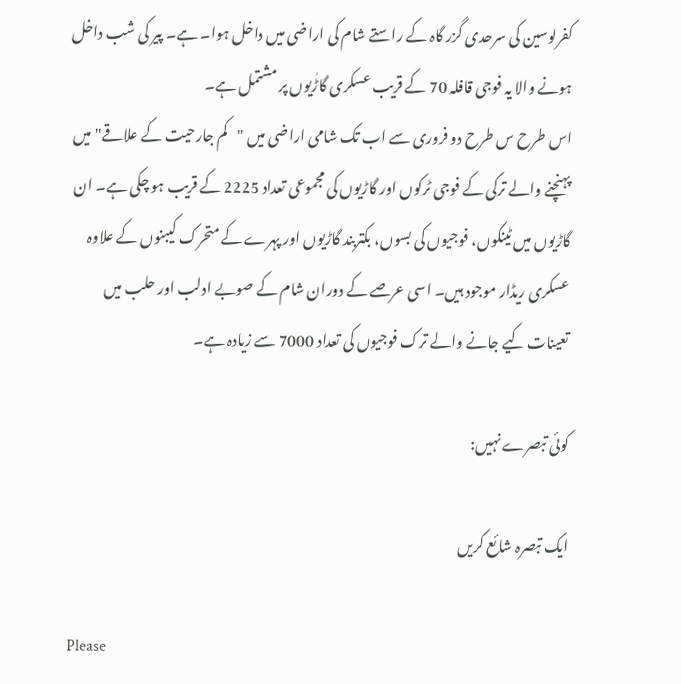کفرلوسین کی سرحدی گزر گاہ کے راستے شام کی اراضی میں داخل ہوا۔ ہے۔ پیر کی شب داخل ہونے والا یہ فوجی قافلہ 70 کے قریب عسکری گاڑٰیوں پر مشتمل ہے۔
اس طرح س طرح دو فروری سے اب تک شامی اراضی میں "کم جارحیت کے علاقے" میں پہنچنے والے ترکی کے فوجی ٹرکوں اور گاڑیوں کی مجموعی تعداد 2225 کے قریب ہو چکی ہے۔ ان گاڑیوں میں ٹینکوں، فوجیوں کی بسوں، بکتربند گاڑیوں اور پہرے کے متحرک کیبنوں کے علاوہ عسکری ریڈار موجود ہیں۔ اسی عرصے کے دوران شام کے صوبے ادلب اور حلب میں تعینات کیے جانے والے ترک فوجیوں کی تعداد 7000 سے زیادہ ہے۔

کوئی تبصرے نہیں:

ایک تبصرہ شائع کریں

Please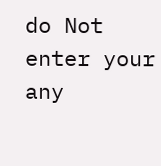do Not enter your any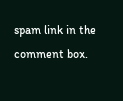spam link in the comment box.